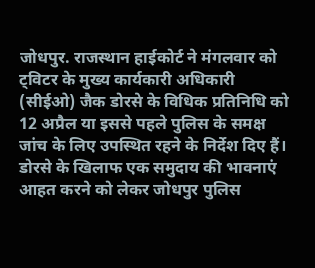जोधपुर. राजस्थान हाईकोर्ट ने मंगलवार को ट्विटर के मुख्य कार्यकारी अधिकारी (सीईओ) जैक डोरसे के विधिक प्रतिनिधि को 12 अप्रैल या इससे पहले पुलिस के समक्ष जांच के लिए उपस्थित रहने के निर्देश दिए हैं। डोरसे के खिलाफ एक समुदाय की भावनाएं आहत करने को लेकर जोधपुर पुलिस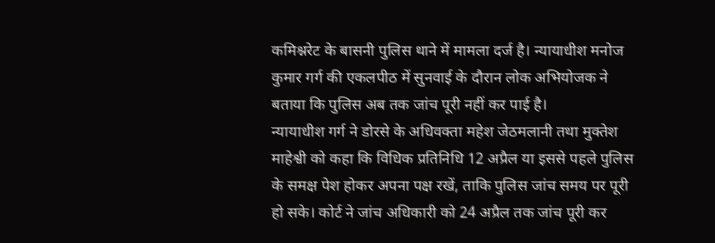कमिश्नरेट के बासनी पुलिस थाने में मामला दर्ज है। न्यायाधीश मनोज कुमार गर्ग की एकलपीठ में सुनवाई के दौरान लोक अभियोजक ने बताया कि पुलिस अब तक जांच पूरी नहीं कर पाई है।
न्यायाधीश गर्ग ने डोरसे के अधिवक्ता महेश जेठमलानी तथा मुक्तेश माहेश्वी को कहा कि विधिक प्रतिनिधि 12 अप्रैल या इससे पहले पुलिस के समक्ष पेश होकर अपना पक्ष रखें, ताकि पुलिस जांच समय पर पूरी हो सके। कोर्ट ने जांच अधिकारी को 24 अप्रैल तक जांच पूरी कर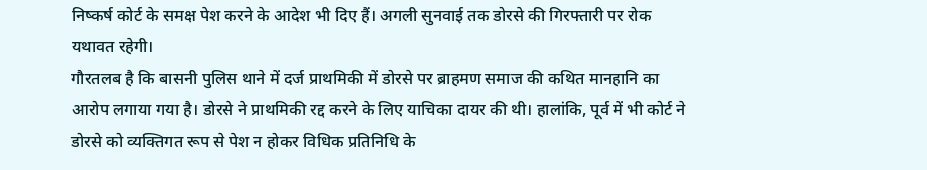निष्कर्ष कोर्ट के समक्ष पेश करने के आदेश भी दिए हैं। अगली सुनवाई तक डोरसे की गिरफ्तारी पर रोक यथावत रहेगी।
गौरतलब है कि बासनी पुलिस थाने में दर्ज प्राथमिकी में डोरसे पर ब्राहमण समाज की कथित मानहानि का आरोप लगाया गया है। डोरसे ने प्राथमिकी रद्द करने के लिए याचिका दायर की थी। हालांकि, पूर्व में भी कोर्ट ने डोरसे को व्यक्तिगत रूप से पेश न होकर विधिक प्रतिनिधि के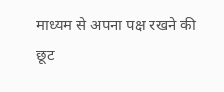माध्यम से अपना पक्ष रखने की छूट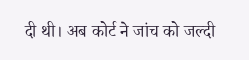दी थी। अब कोर्ट ने जांच को जल्दी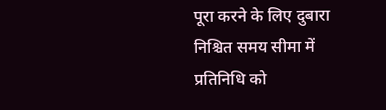पूरा करने के लिए दुबारा निश्चित समय सीमा में प्रतिनिधि को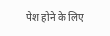पेश होने के लिए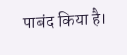पाबंद किया है।